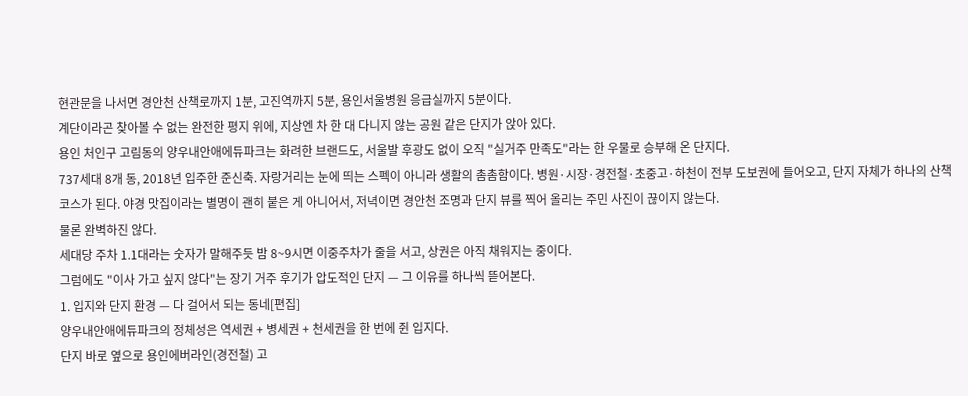현관문을 나서면 경안천 산책로까지 1분, 고진역까지 5분, 용인서울병원 응급실까지 5분이다.
계단이라곤 찾아볼 수 없는 완전한 평지 위에, 지상엔 차 한 대 다니지 않는 공원 같은 단지가 앉아 있다.
용인 처인구 고림동의 양우내안애에듀파크는 화려한 브랜드도, 서울발 후광도 없이 오직 "실거주 만족도"라는 한 우물로 승부해 온 단지다.
737세대 8개 동, 2018년 입주한 준신축. 자랑거리는 눈에 띄는 스펙이 아니라 생활의 촘촘함이다. 병원·시장·경전철·초중고·하천이 전부 도보권에 들어오고, 단지 자체가 하나의 산책 코스가 된다. 야경 맛집이라는 별명이 괜히 붙은 게 아니어서, 저녁이면 경안천 조명과 단지 뷰를 찍어 올리는 주민 사진이 끊이지 않는다.
물론 완벽하진 않다.
세대당 주차 1.1대라는 숫자가 말해주듯 밤 8~9시면 이중주차가 줄을 서고, 상권은 아직 채워지는 중이다.
그럼에도 "이사 가고 싶지 않다"는 장기 거주 후기가 압도적인 단지 — 그 이유를 하나씩 뜯어본다.
1. 입지와 단지 환경 — 다 걸어서 되는 동네[편집]
양우내안애에듀파크의 정체성은 역세권 + 병세권 + 천세권을 한 번에 쥔 입지다.
단지 바로 옆으로 용인에버라인(경전철) 고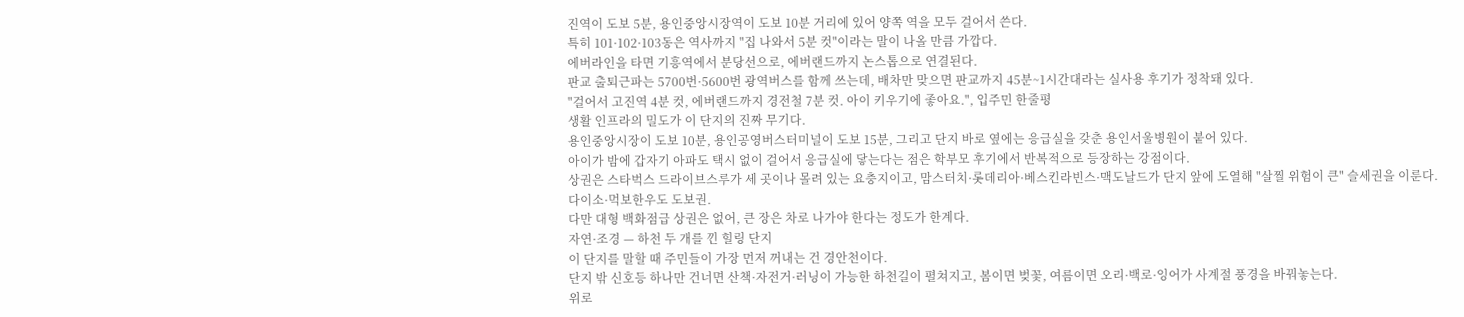진역이 도보 5분, 용인중앙시장역이 도보 10분 거리에 있어 양쪽 역을 모두 걸어서 쓴다.
특히 101·102·103동은 역사까지 "집 나와서 5분 컷"이라는 말이 나올 만큼 가깝다.
에버라인을 타면 기흥역에서 분당선으로, 에버랜드까지 논스톱으로 연결된다.
판교 출퇴근파는 5700번·5600번 광역버스를 함께 쓰는데, 배차만 맞으면 판교까지 45분~1시간대라는 실사용 후기가 정착돼 있다.
"걸어서 고진역 4분 컷, 에버랜드까지 경전철 7분 컷. 아이 키우기에 좋아요.", 입주민 한줄평
생활 인프라의 밀도가 이 단지의 진짜 무기다.
용인중앙시장이 도보 10분, 용인공영버스터미널이 도보 15분, 그리고 단지 바로 옆에는 응급실을 갖춘 용인서울병원이 붙어 있다.
아이가 밤에 갑자기 아파도 택시 없이 걸어서 응급실에 닿는다는 점은 학부모 후기에서 반복적으로 등장하는 강점이다.
상권은 스타벅스 드라이브스루가 세 곳이나 몰려 있는 요충지이고, 맘스터치·롯데리아·베스킨라빈스·맥도날드가 단지 앞에 도열해 "살찔 위험이 큰" 슬세권을 이룬다.
다이소·먹보한우도 도보권.
다만 대형 백화점급 상권은 없어, 큰 장은 차로 나가야 한다는 정도가 한계다.
자연·조경 — 하천 두 개를 낀 힐링 단지
이 단지를 말할 때 주민들이 가장 먼저 꺼내는 건 경안천이다.
단지 밖 신호등 하나만 건너면 산책·자전거·러닝이 가능한 하천길이 펼쳐지고, 봄이면 벚꽃, 여름이면 오리·백로·잉어가 사계절 풍경을 바꿔놓는다.
위로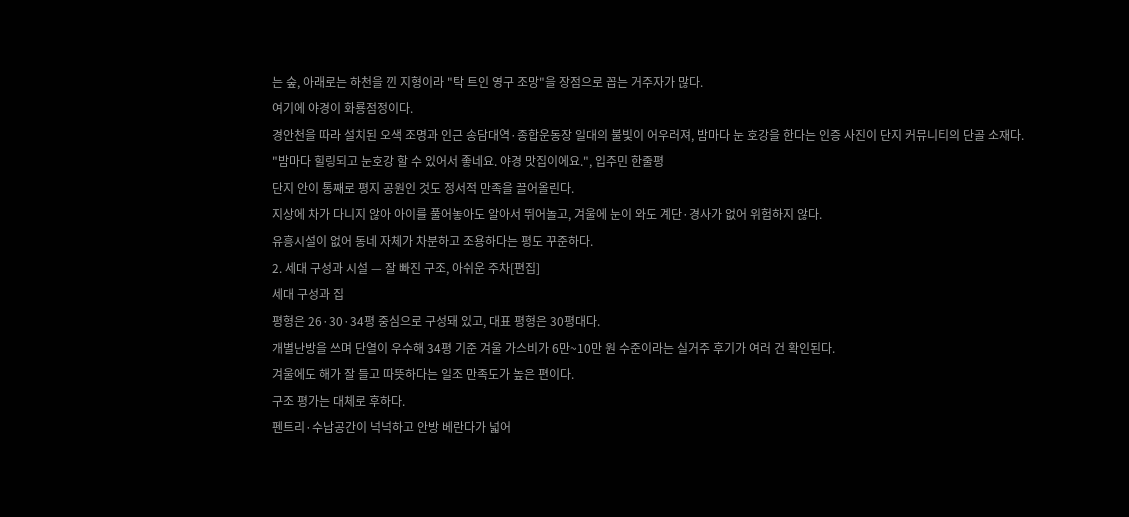는 숲, 아래로는 하천을 낀 지형이라 "탁 트인 영구 조망"을 장점으로 꼽는 거주자가 많다.
여기에 야경이 화룡점정이다.
경안천을 따라 설치된 오색 조명과 인근 송담대역·종합운동장 일대의 불빛이 어우러져, 밤마다 눈 호강을 한다는 인증 사진이 단지 커뮤니티의 단골 소재다.
"밤마다 힐링되고 눈호강 할 수 있어서 좋네요. 야경 맛집이에요.", 입주민 한줄평
단지 안이 통째로 평지 공원인 것도 정서적 만족을 끌어올린다.
지상에 차가 다니지 않아 아이를 풀어놓아도 알아서 뛰어놀고, 겨울에 눈이 와도 계단·경사가 없어 위험하지 않다.
유흥시설이 없어 동네 자체가 차분하고 조용하다는 평도 꾸준하다.
2. 세대 구성과 시설 — 잘 빠진 구조, 아쉬운 주차[편집]
세대 구성과 집
평형은 26·30·34평 중심으로 구성돼 있고, 대표 평형은 30평대다.
개별난방을 쓰며 단열이 우수해 34평 기준 겨울 가스비가 6만~10만 원 수준이라는 실거주 후기가 여러 건 확인된다.
겨울에도 해가 잘 들고 따뜻하다는 일조 만족도가 높은 편이다.
구조 평가는 대체로 후하다.
펜트리·수납공간이 넉넉하고 안방 베란다가 넓어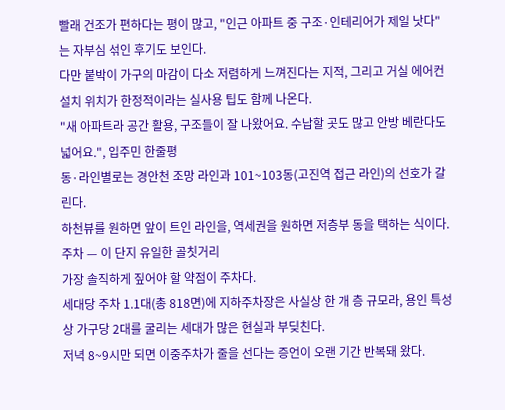빨래 건조가 편하다는 평이 많고, "인근 아파트 중 구조·인테리어가 제일 낫다"는 자부심 섞인 후기도 보인다.
다만 붙박이 가구의 마감이 다소 저렴하게 느껴진다는 지적, 그리고 거실 에어컨 설치 위치가 한정적이라는 실사용 팁도 함께 나온다.
"새 아파트라 공간 활용, 구조들이 잘 나왔어요. 수납할 곳도 많고 안방 베란다도 넓어요.", 입주민 한줄평
동·라인별로는 경안천 조망 라인과 101~103동(고진역 접근 라인)의 선호가 갈린다.
하천뷰를 원하면 앞이 트인 라인을, 역세권을 원하면 저층부 동을 택하는 식이다.
주차 — 이 단지 유일한 골칫거리
가장 솔직하게 짚어야 할 약점이 주차다.
세대당 주차 1.1대(총 818면)에 지하주차장은 사실상 한 개 층 규모라, 용인 특성상 가구당 2대를 굴리는 세대가 많은 현실과 부딪친다.
저녁 8~9시만 되면 이중주차가 줄을 선다는 증언이 오랜 기간 반복돼 왔다.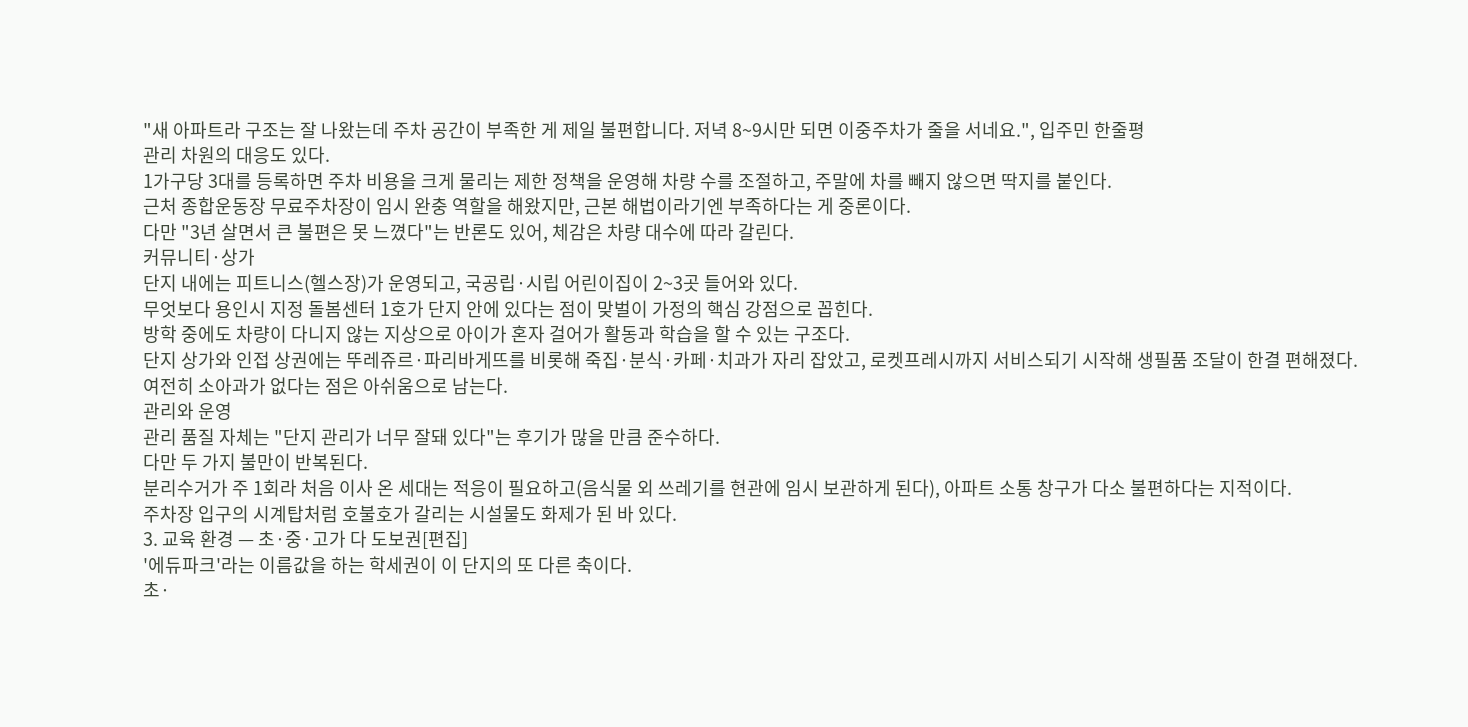"새 아파트라 구조는 잘 나왔는데 주차 공간이 부족한 게 제일 불편합니다. 저녁 8~9시만 되면 이중주차가 줄을 서네요.", 입주민 한줄평
관리 차원의 대응도 있다.
1가구당 3대를 등록하면 주차 비용을 크게 물리는 제한 정책을 운영해 차량 수를 조절하고, 주말에 차를 빼지 않으면 딱지를 붙인다.
근처 종합운동장 무료주차장이 임시 완충 역할을 해왔지만, 근본 해법이라기엔 부족하다는 게 중론이다.
다만 "3년 살면서 큰 불편은 못 느꼈다"는 반론도 있어, 체감은 차량 대수에 따라 갈린다.
커뮤니티·상가
단지 내에는 피트니스(헬스장)가 운영되고, 국공립·시립 어린이집이 2~3곳 들어와 있다.
무엇보다 용인시 지정 돌봄센터 1호가 단지 안에 있다는 점이 맞벌이 가정의 핵심 강점으로 꼽힌다.
방학 중에도 차량이 다니지 않는 지상으로 아이가 혼자 걸어가 활동과 학습을 할 수 있는 구조다.
단지 상가와 인접 상권에는 뚜레쥬르·파리바게뜨를 비롯해 죽집·분식·카페·치과가 자리 잡았고, 로켓프레시까지 서비스되기 시작해 생필품 조달이 한결 편해졌다.
여전히 소아과가 없다는 점은 아쉬움으로 남는다.
관리와 운영
관리 품질 자체는 "단지 관리가 너무 잘돼 있다"는 후기가 많을 만큼 준수하다.
다만 두 가지 불만이 반복된다.
분리수거가 주 1회라 처음 이사 온 세대는 적응이 필요하고(음식물 외 쓰레기를 현관에 임시 보관하게 된다), 아파트 소통 창구가 다소 불편하다는 지적이다.
주차장 입구의 시계탑처럼 호불호가 갈리는 시설물도 화제가 된 바 있다.
3. 교육 환경 — 초·중·고가 다 도보권[편집]
'에듀파크'라는 이름값을 하는 학세권이 이 단지의 또 다른 축이다.
초·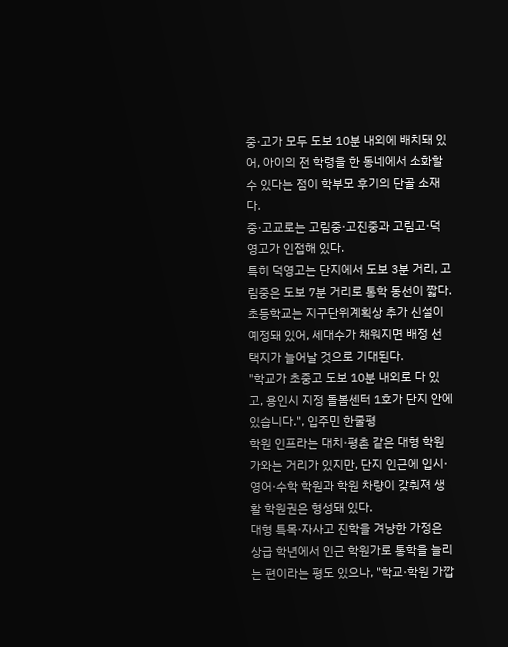중·고가 모두 도보 10분 내외에 배치돼 있어, 아이의 전 학령을 한 동네에서 소화할 수 있다는 점이 학부모 후기의 단골 소재다.
중·고교로는 고림중·고진중과 고림고·덕영고가 인접해 있다.
특히 덕영고는 단지에서 도보 3분 거리, 고림중은 도보 7분 거리로 통학 동선이 짧다.
초등학교는 지구단위계획상 추가 신설이 예정돼 있어, 세대수가 채워지면 배정 선택지가 늘어날 것으로 기대된다.
"학교가 초중고 도보 10분 내외로 다 있고, 용인시 지정 돌봄센터 1호가 단지 안에 있습니다.", 입주민 한줄평
학원 인프라는 대치·평촌 같은 대형 학원가와는 거리가 있지만, 단지 인근에 입시·영어·수학 학원과 학원 차량이 갖춰져 생활 학원권은 형성돼 있다.
대형 특목·자사고 진학을 겨냥한 가정은 상급 학년에서 인근 학원가로 통학을 늘리는 편이라는 평도 있으나, "학교·학원 가깝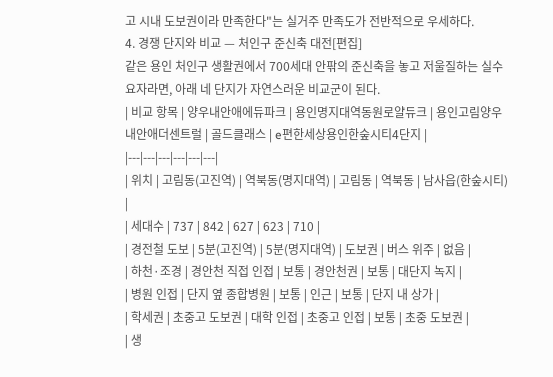고 시내 도보권이라 만족한다"는 실거주 만족도가 전반적으로 우세하다.
4. 경쟁 단지와 비교 — 처인구 준신축 대전[편집]
같은 용인 처인구 생활권에서 700세대 안팎의 준신축을 놓고 저울질하는 실수요자라면, 아래 네 단지가 자연스러운 비교군이 된다.
| 비교 항목 | 양우내안애에듀파크 | 용인명지대역동원로얄듀크 | 용인고림양우내안애더센트럴 | 골드클래스 | e편한세상용인한숲시티4단지 |
|---|---|---|---|---|---|
| 위치 | 고림동(고진역) | 역북동(명지대역) | 고림동 | 역북동 | 남사읍(한숲시티) |
| 세대수 | 737 | 842 | 627 | 623 | 710 |
| 경전철 도보 | 5분(고진역) | 5분(명지대역) | 도보권 | 버스 위주 | 없음 |
| 하천·조경 | 경안천 직접 인접 | 보통 | 경안천권 | 보통 | 대단지 녹지 |
| 병원 인접 | 단지 옆 종합병원 | 보통 | 인근 | 보통 | 단지 내 상가 |
| 학세권 | 초중고 도보권 | 대학 인접 | 초중고 인접 | 보통 | 초중 도보권 |
| 생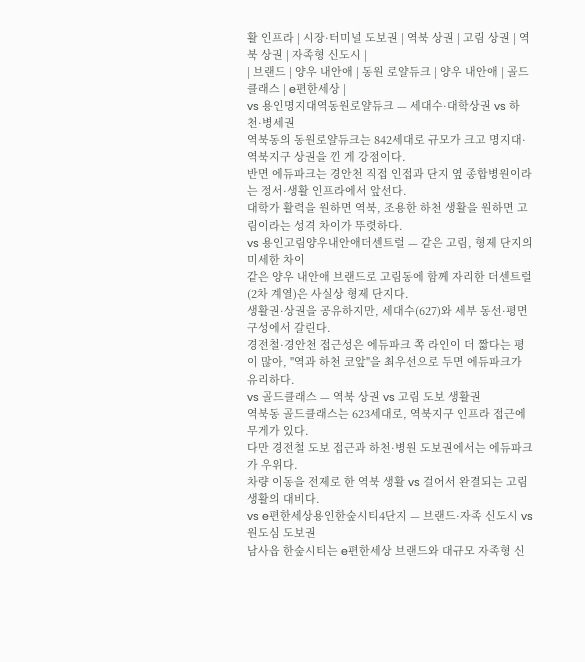활 인프라 | 시장·터미널 도보권 | 역북 상권 | 고림 상권 | 역북 상권 | 자족형 신도시 |
| 브랜드 | 양우 내안애 | 동원 로얄듀크 | 양우 내안애 | 골드클래스 | e편한세상 |
vs 용인명지대역동원로얄듀크 — 세대수·대학상권 vs 하천·병세권
역북동의 동원로얄듀크는 842세대로 규모가 크고 명지대·역북지구 상권을 낀 게 강점이다.
반면 에듀파크는 경안천 직접 인접과 단지 옆 종합병원이라는 정서·생활 인프라에서 앞선다.
대학가 활력을 원하면 역북, 조용한 하천 생활을 원하면 고림이라는 성격 차이가 뚜렷하다.
vs 용인고림양우내안애더센트럴 — 같은 고림, 형제 단지의 미세한 차이
같은 양우 내안애 브랜드로 고림동에 함께 자리한 더센트럴(2차 계열)은 사실상 형제 단지다.
생활권·상권을 공유하지만, 세대수(627)와 세부 동선·평면 구성에서 갈린다.
경전철·경안천 접근성은 에듀파크 쪽 라인이 더 짧다는 평이 많아, "역과 하천 코앞"을 최우선으로 두면 에듀파크가 유리하다.
vs 골드클래스 — 역북 상권 vs 고림 도보 생활권
역북동 골드클래스는 623세대로, 역북지구 인프라 접근에 무게가 있다.
다만 경전철 도보 접근과 하천·병원 도보권에서는 에듀파크가 우위다.
차량 이동을 전제로 한 역북 생활 vs 걸어서 완결되는 고림 생활의 대비다.
vs e편한세상용인한숲시티4단지 — 브랜드·자족 신도시 vs 원도심 도보권
남사읍 한숲시티는 e편한세상 브랜드와 대규모 자족형 신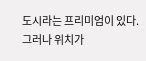도시라는 프리미엄이 있다.
그러나 위치가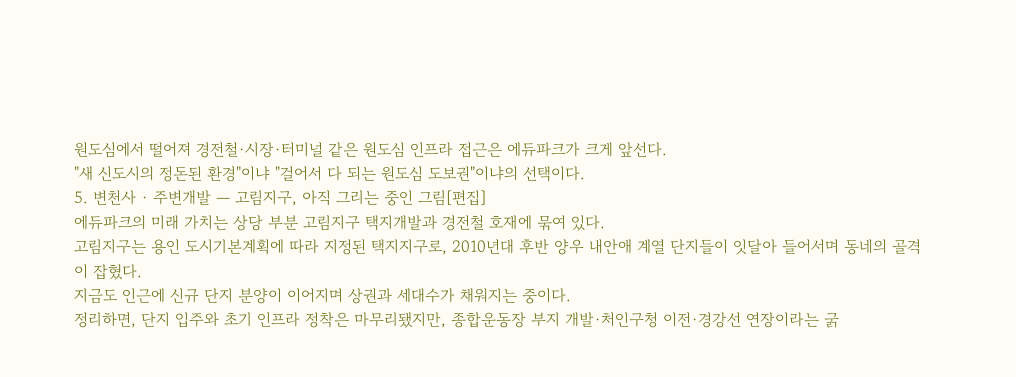원도심에서 떨어져 경전철·시장·터미널 같은 원도심 인프라 접근은 에듀파크가 크게 앞선다.
"새 신도시의 정돈된 환경"이냐 "걸어서 다 되는 원도심 도보권"이냐의 선택이다.
5. 변천사 · 주변개발 — 고림지구, 아직 그리는 중인 그림[편집]
에듀파크의 미래 가치는 상당 부분 고림지구 택지개발과 경전철 호재에 묶여 있다.
고림지구는 용인 도시기본계획에 따라 지정된 택지지구로, 2010년대 후반 양우 내안애 계열 단지들이 잇달아 들어서며 동네의 골격이 잡혔다.
지금도 인근에 신규 단지 분양이 이어지며 상권과 세대수가 채워지는 중이다.
정리하면, 단지 입주와 초기 인프라 정착은 마무리됐지만, 종합운동장 부지 개발·처인구청 이전·경강선 연장이라는 굵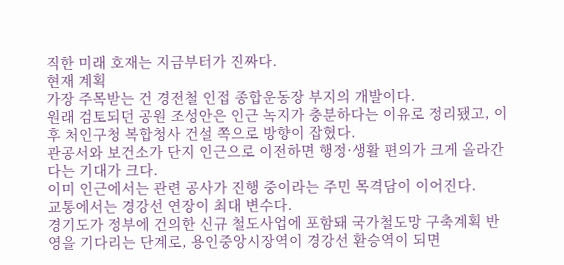직한 미래 호재는 지금부터가 진짜다.
현재 계획
가장 주목받는 건 경전철 인접 종합운동장 부지의 개발이다.
원래 검토되던 공원 조성안은 인근 녹지가 충분하다는 이유로 정리됐고, 이후 처인구청 복합청사 건설 쪽으로 방향이 잡혔다.
관공서와 보건소가 단지 인근으로 이전하면 행정·생활 편의가 크게 올라간다는 기대가 크다.
이미 인근에서는 관련 공사가 진행 중이라는 주민 목격담이 이어진다.
교통에서는 경강선 연장이 최대 변수다.
경기도가 정부에 건의한 신규 철도사업에 포함돼 국가철도망 구축계획 반영을 기다리는 단계로, 용인중앙시장역이 경강선 환승역이 되면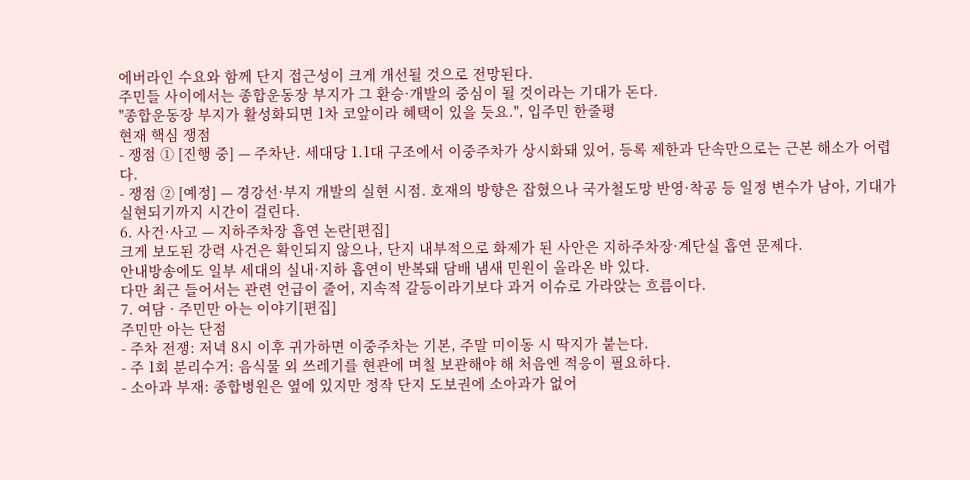에버라인 수요와 함께 단지 접근성이 크게 개선될 것으로 전망된다.
주민들 사이에서는 종합운동장 부지가 그 환승·개발의 중심이 될 것이라는 기대가 돈다.
"종합운동장 부지가 활성화되면 1차 코앞이라 혜택이 있을 듯요.", 입주민 한줄평
현재 핵심 쟁점
- 쟁점 ① [진행 중] — 주차난. 세대당 1.1대 구조에서 이중주차가 상시화돼 있어, 등록 제한과 단속만으로는 근본 해소가 어렵다.
- 쟁점 ② [예정] — 경강선·부지 개발의 실현 시점. 호재의 방향은 잡혔으나 국가철도망 반영·착공 등 일정 변수가 남아, 기대가 실현되기까지 시간이 걸린다.
6. 사건·사고 — 지하주차장 흡연 논란[편집]
크게 보도된 강력 사건은 확인되지 않으나, 단지 내부적으로 화제가 된 사안은 지하주차장·계단실 흡연 문제다.
안내방송에도 일부 세대의 실내·지하 흡연이 반복돼 담배 냄새 민원이 올라온 바 있다.
다만 최근 들어서는 관련 언급이 줄어, 지속적 갈등이라기보다 과거 이슈로 가라앉는 흐름이다.
7. 여담 · 주민만 아는 이야기[편집]
주민만 아는 단점
- 주차 전쟁: 저녁 8시 이후 귀가하면 이중주차는 기본, 주말 미이동 시 딱지가 붙는다.
- 주 1회 분리수거: 음식물 외 쓰레기를 현관에 며칠 보관해야 해 처음엔 적응이 필요하다.
- 소아과 부재: 종합병원은 옆에 있지만 정작 단지 도보권에 소아과가 없어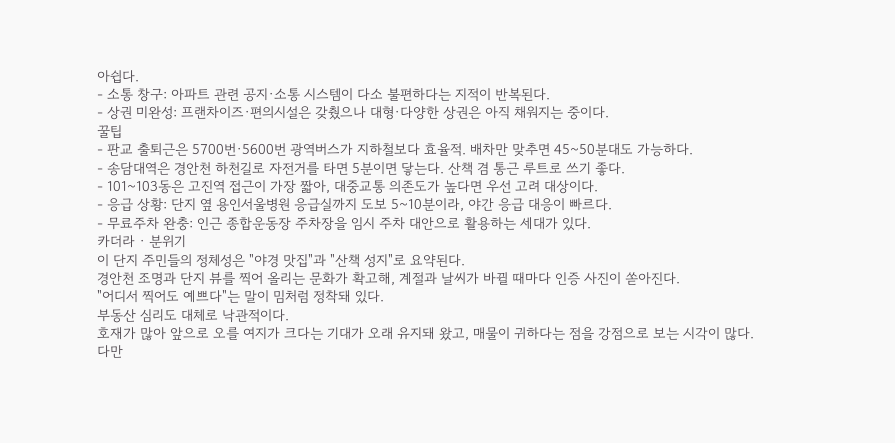아쉽다.
- 소통 창구: 아파트 관련 공지·소통 시스템이 다소 불편하다는 지적이 반복된다.
- 상권 미완성: 프랜차이즈·편의시설은 갖췄으나 대형·다양한 상권은 아직 채워지는 중이다.
꿀팁
- 판교 출퇴근은 5700번·5600번 광역버스가 지하철보다 효율적. 배차만 맞추면 45~50분대도 가능하다.
- 송담대역은 경안천 하천길로 자전거를 타면 5분이면 닿는다. 산책 겸 통근 루트로 쓰기 좋다.
- 101~103동은 고진역 접근이 가장 짧아, 대중교통 의존도가 높다면 우선 고려 대상이다.
- 응급 상황: 단지 옆 용인서울병원 응급실까지 도보 5~10분이라, 야간 응급 대응이 빠르다.
- 무료주차 완충: 인근 종합운동장 주차장을 임시 주차 대안으로 활용하는 세대가 있다.
카더라 · 분위기
이 단지 주민들의 정체성은 "야경 맛집"과 "산책 성지"로 요약된다.
경안천 조명과 단지 뷰를 찍어 올리는 문화가 확고해, 계절과 날씨가 바뀔 때마다 인증 사진이 쏟아진다.
"어디서 찍어도 예쁘다"는 말이 밈처럼 정착돼 있다.
부동산 심리도 대체로 낙관적이다.
호재가 많아 앞으로 오를 여지가 크다는 기대가 오래 유지돼 왔고, 매물이 귀하다는 점을 강점으로 보는 시각이 많다.
다만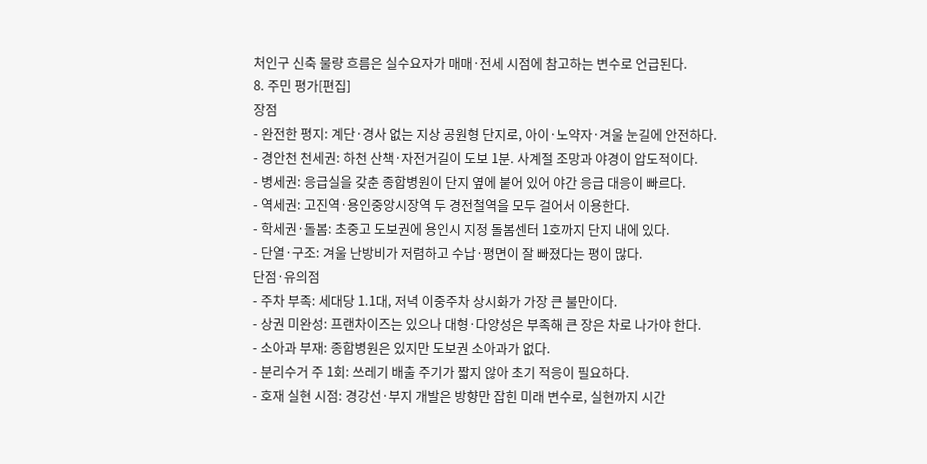처인구 신축 물량 흐름은 실수요자가 매매·전세 시점에 참고하는 변수로 언급된다.
8. 주민 평가[편집]
장점
- 완전한 평지: 계단·경사 없는 지상 공원형 단지로, 아이·노약자·겨울 눈길에 안전하다.
- 경안천 천세권: 하천 산책·자전거길이 도보 1분. 사계절 조망과 야경이 압도적이다.
- 병세권: 응급실을 갖춘 종합병원이 단지 옆에 붙어 있어 야간 응급 대응이 빠르다.
- 역세권: 고진역·용인중앙시장역 두 경전철역을 모두 걸어서 이용한다.
- 학세권·돌봄: 초중고 도보권에 용인시 지정 돌봄센터 1호까지 단지 내에 있다.
- 단열·구조: 겨울 난방비가 저렴하고 수납·평면이 잘 빠졌다는 평이 많다.
단점·유의점
- 주차 부족: 세대당 1.1대, 저녁 이중주차 상시화가 가장 큰 불만이다.
- 상권 미완성: 프랜차이즈는 있으나 대형·다양성은 부족해 큰 장은 차로 나가야 한다.
- 소아과 부재: 종합병원은 있지만 도보권 소아과가 없다.
- 분리수거 주 1회: 쓰레기 배출 주기가 짧지 않아 초기 적응이 필요하다.
- 호재 실현 시점: 경강선·부지 개발은 방향만 잡힌 미래 변수로, 실현까지 시간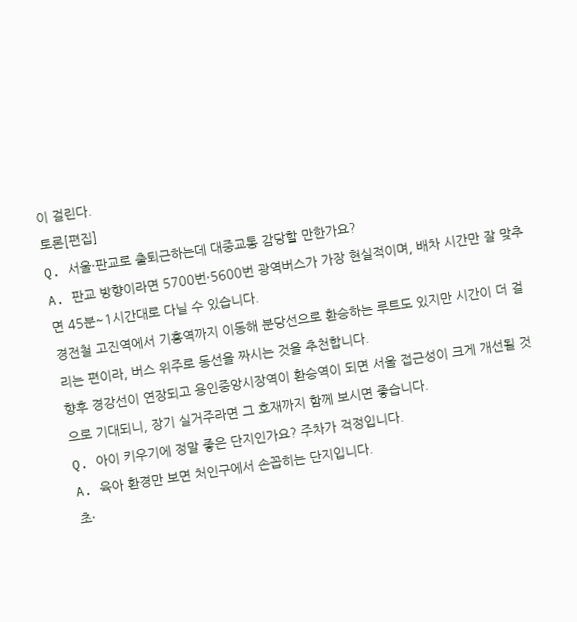이 걸린다.
토론[편집]
Q. 서울·판교로 출퇴근하는데 대중교통 감당할 만한가요?
A. 판교 방향이라면 5700번·5600번 광역버스가 가장 현실적이며, 배차 시간만 잘 맞추면 45분~1시간대로 다닐 수 있습니다.
경전철 고진역에서 기흥역까지 이동해 분당선으로 환승하는 루트도 있지만 시간이 더 걸리는 편이라, 버스 위주로 동선을 짜시는 것을 추천합니다.
향후 경강선이 연장되고 용인중앙시장역이 환승역이 되면 서울 접근성이 크게 개선될 것으로 기대되니, 장기 실거주라면 그 호재까지 함께 보시면 좋습니다.
Q. 아이 키우기에 정말 좋은 단지인가요? 주차가 걱정입니다.
A. 육아 환경만 보면 처인구에서 손꼽히는 단지입니다.
초·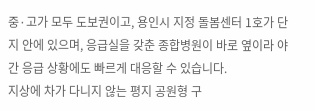중·고가 모두 도보권이고, 용인시 지정 돌봄센터 1호가 단지 안에 있으며, 응급실을 갖춘 종합병원이 바로 옆이라 야간 응급 상황에도 빠르게 대응할 수 있습니다.
지상에 차가 다니지 않는 평지 공원형 구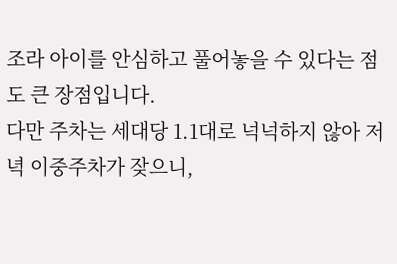조라 아이를 안심하고 풀어놓을 수 있다는 점도 큰 장점입니다.
다만 주차는 세대당 1.1대로 넉넉하지 않아 저녁 이중주차가 잦으니,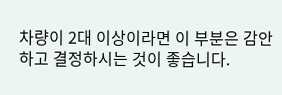차량이 2대 이상이라면 이 부분은 감안하고 결정하시는 것이 좋습니다.